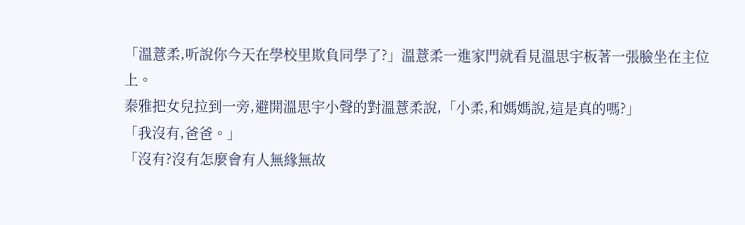「溫薏柔,听說你今天在學校里欺負同學了?」溫薏柔一進家門就看見溫思宇板著一張臉坐在主位上。
秦雅把女兒拉到一旁,避開溫思宇小聲的對溫薏柔說,「小柔,和媽媽說,這是真的嗎?」
「我沒有,爸爸。」
「沒有?沒有怎麼會有人無緣無故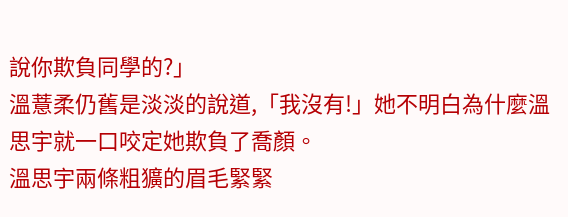說你欺負同學的?」
溫薏柔仍舊是淡淡的說道,「我沒有!」她不明白為什麼溫思宇就一口咬定她欺負了喬顏。
溫思宇兩條粗獷的眉毛緊緊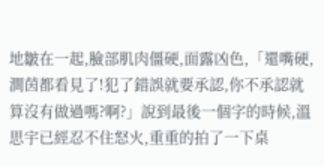地皺在一起,臉部肌肉僵硬,面露凶色,「還嘴硬,澗茵都看見了!犯了錯誤就要承認,你不承認就算沒有做過嗎?啊?」說到最後一個字的時候,溫思宇已經忍不住怒火,重重的拍了一下桌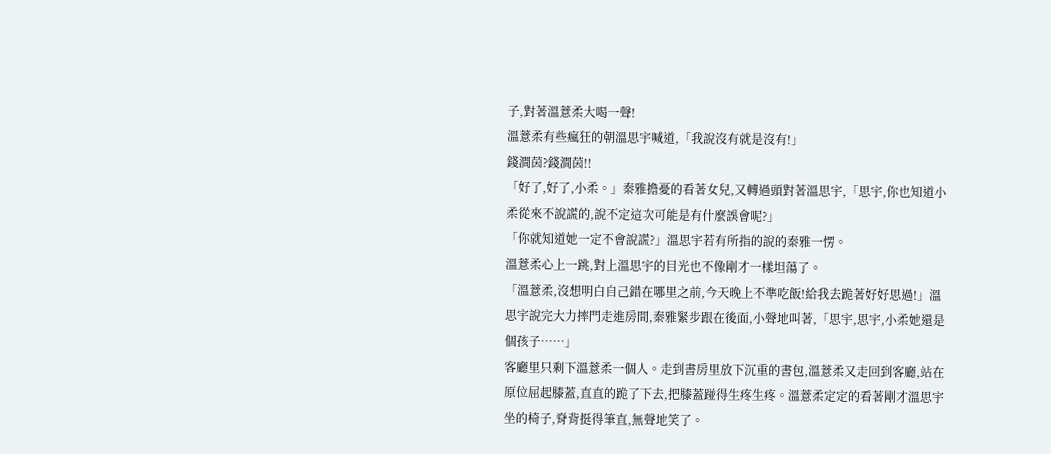子,對著溫薏柔大喝一聲!
溫薏柔有些瘋狂的朝溫思宇喊道,「我說沒有就是沒有!」
錢澗茵?錢澗茵!!
「好了,好了,小柔。」秦雅擔憂的看著女兒,又轉過頭對著溫思宇,「思宇,你也知道小柔從來不說謊的,說不定這次可能是有什麼誤會呢?」
「你就知道她一定不會說謊?」溫思宇若有所指的說的秦雅一愣。
溫薏柔心上一跳,對上溫思宇的目光也不像剛才一樣坦蕩了。
「溫薏柔,沒想明白自己錯在哪里之前,今天晚上不準吃飯!給我去跪著好好思過!」溫思宇說完大力摔門走進房間,秦雅緊步跟在後面,小聲地叫著,「思宇,思宇,小柔她還是個孩子……」
客廳里只剩下溫薏柔一個人。走到書房里放下沉重的書包,溫薏柔又走回到客廳,站在原位屈起膝蓋,直直的跪了下去,把膝蓋踫得生疼生疼。溫薏柔定定的看著剛才溫思宇坐的椅子,脊背挺得筆直,無聲地笑了。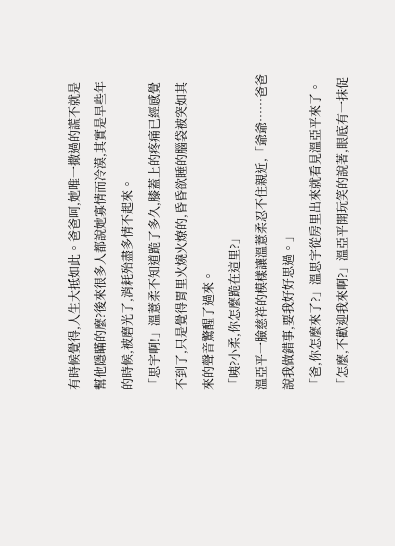有時候覺得,人生大抵如此。爸爸呵,她唯一撒過的謊不就是幫他隱瞞的麼?後來很多人都說她寡情而冷漠,其實是早些年的時候,被磨光了,消耗殆盡多情不起來。
「思宇啊!」溫薏柔不知道跪了多久,膝蓋上的疼痛已經感覺不到了,只是覺得胃里火燒火燎的,昏昏欲睡的腦袋被突如其來的聲音驚醒了過來。
「咦?小柔,你怎麼跪在這里?」
溫亞平一臉慈祥的模樣讓溫薏柔忍不住親近,「爺爺……爸爸說我做錯事,要我好好思過。」
「爸,你怎麼來了?」溫思宇從房里出來就看見溫亞平來了。
「怎麼,不歡迎我來啊?」溫亞平開玩笑的說著,眼底有一抹促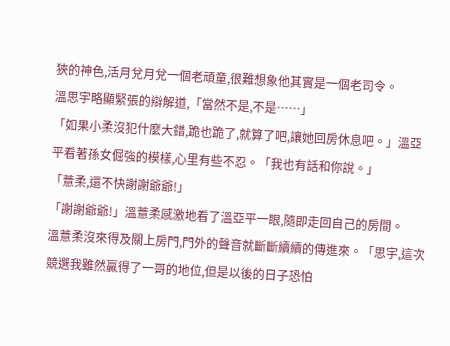狹的神色,活月兌月兌一個老頑童,很難想象他其實是一個老司令。
溫思宇略顯緊張的辯解道,「當然不是,不是……」
「如果小柔沒犯什麼大錯,跪也跪了,就算了吧,讓她回房休息吧。」溫亞平看著孫女倔強的模樣,心里有些不忍。「我也有話和你說。」
「薏柔,還不快謝謝爺爺!」
「謝謝爺爺!」溫薏柔感激地看了溫亞平一眼,隨即走回自己的房間。
溫薏柔沒來得及關上房門,門外的聲音就斷斷續續的傳進來。「思宇,這次競選我雖然贏得了一哥的地位,但是以後的日子恐怕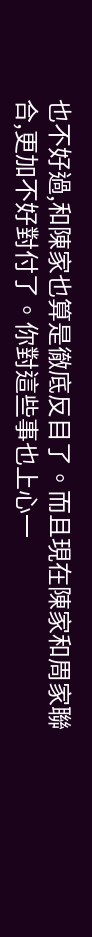也不好過,和陳家也算是徹底反目了。而且現在陳家和周家聯合,更加不好對付了。你對這些事也上心一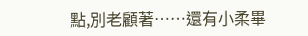點,別老顧著……還有小柔畢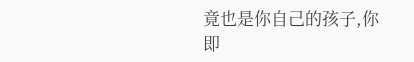竟也是你自己的孩子,你即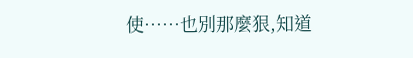使……也別那麼狠,知道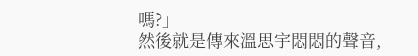嗎?」
然後就是傳來溫思宇悶悶的聲音,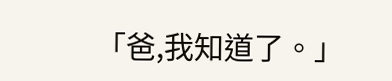「爸,我知道了。」